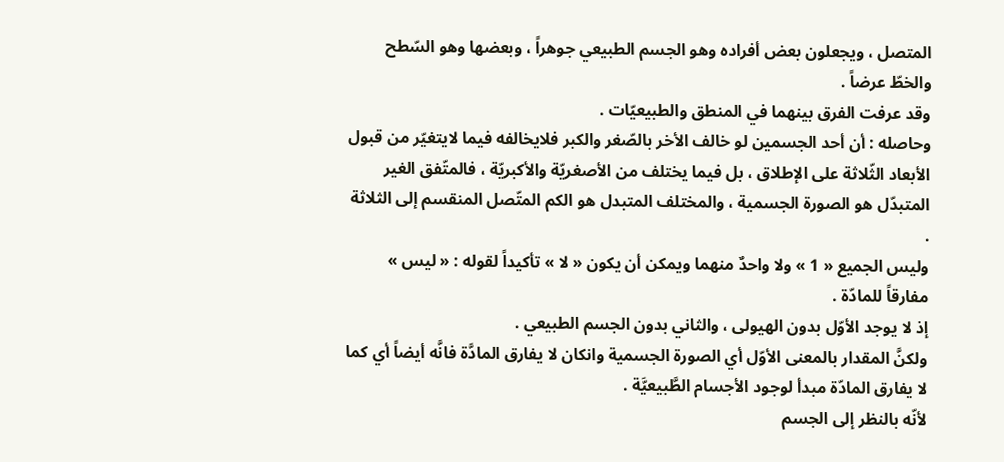المتصل ، ويجعلون بعض أفراده وهو الجسم الطبيعي جوهراً ، وبعضها وهو السّطح والخطّ عرضاً .
وقد عرفت الفرق بينهما في المنطق والطبيعيّات .
وحاصله : أن أحد الجسمين لو خالف الأخر بالصّغر والكبر فلايخالفه فيما لايتغيّر من قبول الأبعاد الثّلاثة على الإطلاق ، بل فيما يختلف من الأصغريّة والأكبريّة ، فالمتّفق الغير المتبدّل هو الصورة الجسمية ، والمختلف المتبدل هو الكم المتّصل المنقسم إلى الثلاثة .
وليس الجميع « 1 » ولا واحدٌ منهما ويمكن أن يكون « لا » تأكيداً لقوله : « ليس » مفارقاً للمادّة .
إذ لا يوجد الأوّل بدون الهيولى ، والثاني بدون الجسم الطبيعي .
ولكنَّ المقدار بالمعنى الأوّل أي الصورة الجسمية وانكان لا يفارق المادَّة فانَّه أيضاً أي كما لا يفارق المادّة مبدأ لوجود الأجسام الطَّبيعيَّة .
لأنّه بالنظر إلى الجسم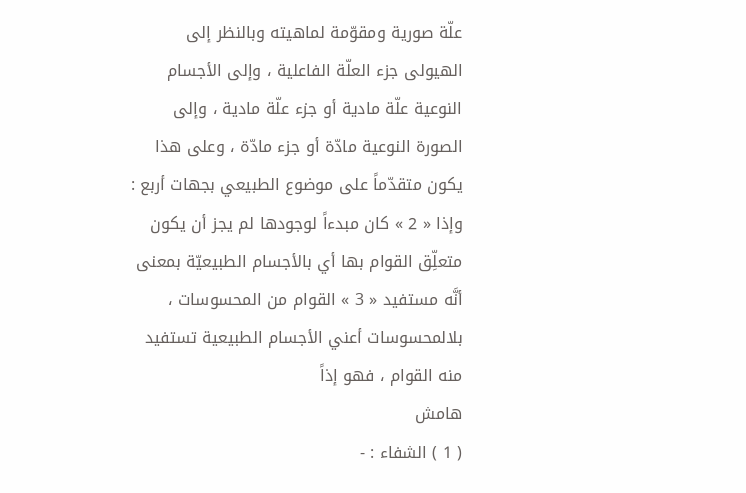علّة صورية ومقوّمة لماهيته وبالنظر إلى الهيولى جزء العلّة الفاعلية ، وإلى الأجسام النوعية علّة مادية أو جزء علّة مادية ، وإلى الصورة النوعية مادّة أو جزء مادّة ، وعلى هذا يكون متقدّماً على موضوع الطبيعي بجهات أربع : وإذا « 2 » كان مبدءاً لوجودها لم يجز أن يكون متعلِّق القوام بها أي بالأجسام الطبيعيّة بمعنى أنَّه مستفيد « 3 » القوام من المحسوسات ، بلالمحسوسات أعني الأجسام الطبيعية تستفيد منه القوام ، فهو إذاً
هامش
( 1 ) الشفاء : -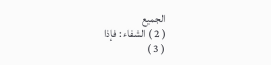الجميع
( 2 ) الشفاء : فإذا
( 3 )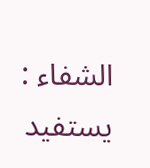الشفاء : يستفيد